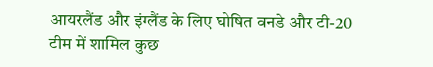आयरलैंड और इंग्लैंड के लिए घोषित वनडे और टी-20 टीम में शामिल कुछ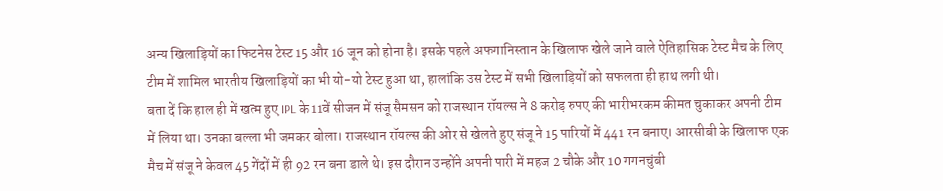अन्य खिलाड़ियों का फिटनेस टेस्ट 15 और 16 जून को होना है। इसके पहले अफगानिस्तान के खिलाफ खेले जाने वाले ऐतिहासिक टेस्ट मैच के लिए टीम में शामिल भारतीय खिलाड़ियों का भी यो-यो टेस्ट हुआ था, हालांकि उस टेस्ट में सभी खिलाड़ियों को सफलता ही हाथ लगी थी।
बता दें कि हाल ही में खत्म हुए IPL के 11वें सीजन में संजू सैमसन को राजस्थान रॉयल्स ने 8 करोड़ रुपए की भारीभरकम कीमत चुकाकर अपनी टीम में लिया था। उनका बल्ला भी जमकर बोला। राजस्थान रॉयल्स की ओर से खेलते हुए संजू ने 15 पारियों में 441 रन बनाए। आरसीबी के खिलाफ एक मैच में संजू ने केवल 45 गेंदों में ही 92 रन बना डाले थे। इस दौरान उन्होंने अपनी पारी में महज 2 चौके और 10 गगनचुंबी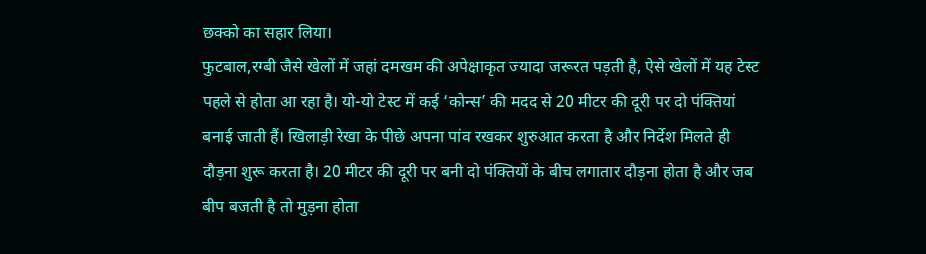छक्को का सहार लिया।
फुटबाल,रग्बी जैसे खेलों में जहां दमखम की अपेक्षाकृत ज्यादा जरूरत पड़ती है, ऐसे खेलों में यह टेस्ट पहले से होता आ रहा है। यो-यो टेस्ट में कई ‘कोन्स’ की मदद से 20 मीटर की दूरी पर दो पंक्तियां बनाई जाती हैं। खिलाड़ी रेखा के पीछे अपना पांव रखकर शुरुआत करता है और निर्देश मिलते ही दौड़ना शुरू करता है। 20 मीटर की दूरी पर बनी दो पंक्तियों के बीच लगातार दौड़ना होता है और जब बीप बजती है तो मुड़ना होता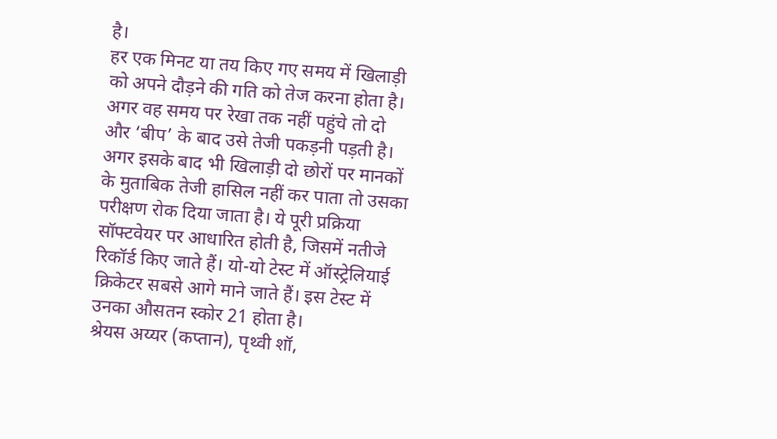है।
हर एक मिनट या तय किए गए समय में खिलाड़ी को अपने दौड़ने की गति को तेज करना होता है। अगर वह समय पर रेखा तक नहीं पहुंचे तो दो और ‘बीप’ के बाद उसे तेजी पकड़नी पड़ती है। अगर इसके बाद भी खिलाड़ी दो छोरों पर मानकों के मुताबिक तेजी हासिल नहीं कर पाता तो उसका परीक्षण रोक दिया जाता है। ये पूरी प्रक्रिया सॉफ्टवेयर पर आधारित होती है, जिसमें नतीजे रिकॉर्ड किए जाते हैं। यो-यो टेस्ट में ऑस्ट्रेलियाई क्रिकेटर सबसे आगे माने जाते हैं। इस टेस्ट में उनका औसतन स्कोर 21 होता है।
श्रेयस अय्यर (कप्तान), पृथ्वी शॉ,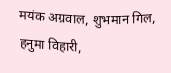मयंक अग्रवाल, शुभमान गिल, हनुमा विहारी,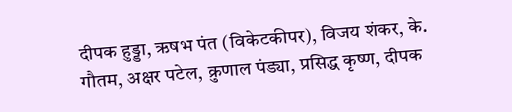दीपक हुड्डा, ऋषभ पंत (विकेटकीपर), विजय शंकर, के. गौतम, अक्षर पटेल, क्रुणाल पंड्या, प्रसिद्ध कृष्ण, दीपक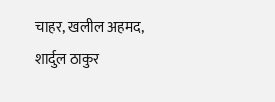चाहर, खलील अहमद, शार्दुल ठाकुर